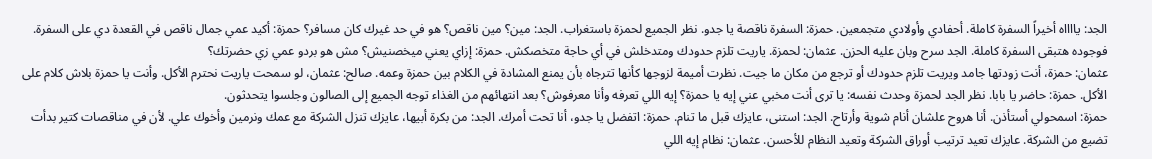الجد: يااااه أخيراً السفرة كاملة. أحفادي وأولادي متجمعين. حمزة: السفرة ناقصة يا جدو. نظر الجميع لحمزة باستغراب. الجد: مين؟ مين ناقص؟ هو في حد غيرك كان مسافر؟ حمزة: أكيد عمي جمال ناقص في القعدة دي على السفرة. فوجوده هتبقى السفرة كاملة. الجد سرح وبان عليه الحزن. عثمان: لحمزة. ياريت تلزم حدودك ومتدخلش في أي حاجة متخصكش. حمزة: إزاي يعني ميخصنيش؟ مش هو بردو عمي زي حضرتك؟
عثمان: حمزة، أنت زودتها جامد ويريت تلزم حدودك أو ترجع من مكان ما جيت. نظرت أميمة لزوجها كأنها تترجاه بأن يمنع المشادة في الكلام بين حمزة وعمه. صالح: عثمان، لو سمحت ياريت نحترم الأكل. وأنت يا حمزة بلاش كلام على الأكل. حمزة: حاضر يا بابا. نظر الجد لحمزة وحدث نفسه: يا ترى أنت مخبي عني إيه يا حمزة؟ إيه اللي تعرفه وأنا معرفوش؟ بعد انتهائهم من الغذاء توجه الجميع إلى الصالون وجلسوا يتحدثون.
حمزة: اسمحولي أستأذن. أنا هروح علشان أنام شوية وأرتاح. الجد: استنى، عايزك قبل ما تنام. حمزة: اتفضل يا جدو، أنا تحت أمرك. الجد: من بكرة أبيها، عايزك تنزل الشركة مع عمك ونرمين وأخوك علي. لأن في مناقصات كتير بدأت تضيع من الشركة. عايزك تعيد ترتيب أوراق الشركة وتعيد النظام للأحسن. عثمان: نظام إيه اللي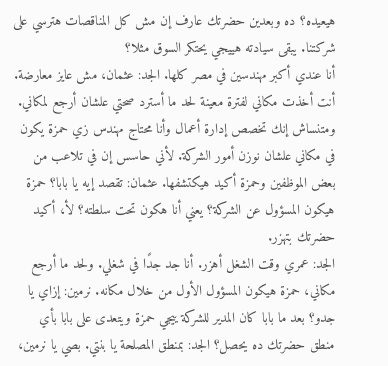هيعيده؟ ده وبعدين حضرتك عارف إن مش كل المناقصات هترسي على شركتنا. يبقى سيادته هييجي يحتكر السوق مثلا؟
أنا عندي أكبر مهندسين في مصر كلها. الجد: عثمان، مش عايز معارضة. أنت أخذت مكاني لفترة معينة لحد ما أسترد صحتي علشان أرجع لمكاني. ومتنساش إنك تخصص إدارة أعمال وأنا محتاج مهندس زي حمزة يكون في مكاني علشان نوزن أمور الشركة. لأني حاسس إن في تلاعب من بعض الموظفين وحمزة أكيد هيكتشفها. عثمان: تقصد إيه يا بابا؟ حمزة هيكون المسؤول عن الشركة؟ يعني أنا هكون تحت سلطته؟ لأ، أكيد حضرتك بتهزر.
الجد: عمري وقت الشغل أهزر. أنا جد جدًا في شغلي. ولحد ما أرجع مكاني، حمزة هيكون المسؤول الأول من خلال مكانه. نرمين: إزاي يا جدو؟ بعد ما بابا كان المدير للشركة ييجي حمزة ويتعدى على بابا بأي منطق حضرتك ده يحصل؟ الجد: بمنطق المصلحة يا بنتي. بصي يا نرمين،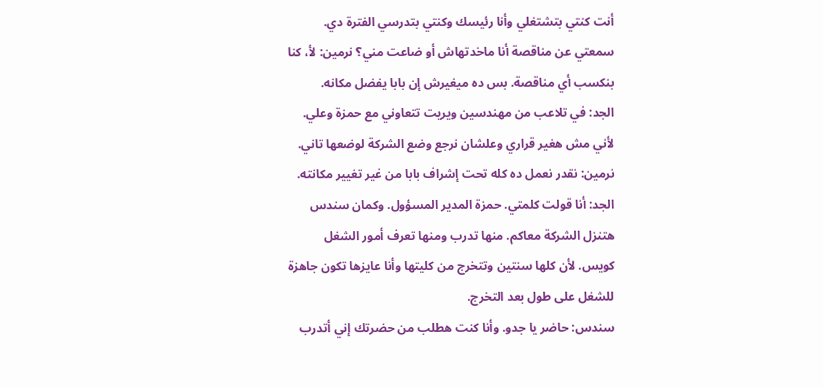أنت كنتي بتشتغلي وأنا رئيسك وكنتي بتدرسي الفترة دي. سمعتي عن مناقصة أنا ماخدتهاش أو ضاعت مني؟ نرمين: لأ، كنا بنكسب أي مناقصة. بس ده ميغيرش إن بابا يفضل مكانه.
الجد: في تلاعب من مهندسين ويريت تتعاوني مع حمزة وعلي. لأني مش هغير قراري وعلشان نرجع وضع الشركة لوضعها تاني. نرمين: نقدر نعمل ده كله تحت إشراف بابا من غير تغيير مكانته. الجد: أنا قولت كلمتي. حمزة المدير المسؤول. وكمان سندس هتنزل الشركة معاكم. منها تدرب ومنها تعرف أمور الشغل كويس. لأن كلها سنتين وتتخرج من كليتها وأنا عايزها تكون جاهزة للشغل على طول بعد التخرج.
سندس: حاضر يا جدو. وأنا كنت هطلب من حضرتك إني أتدرب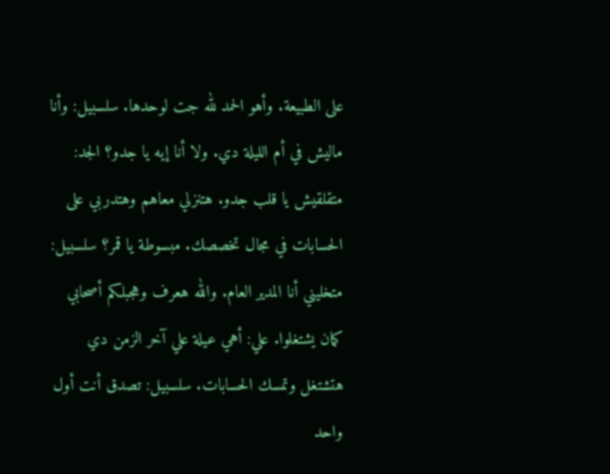على الطبيعة. وأهو الحمد لله جت لوحدها. سلسبيل: وأنا ماليش في أم الليلة دي. ولا أنا إيه يا جدو؟ الجد: متقلقيش يا قلب جدو. هتنزلي معاهم وهتدربي على الحسابات في مجال تخصصك. مبسوطة يا قمر؟ سلسبيل: متخليني أنا المدير العام. والله هعرف وهجبلكم أصحابي كمان يشتغلوا. علي: أهي عيلة علي آخر الزمن دي هتشتغل وتمسك الحسابات. سلسبيل: تصدق أنت أول واحد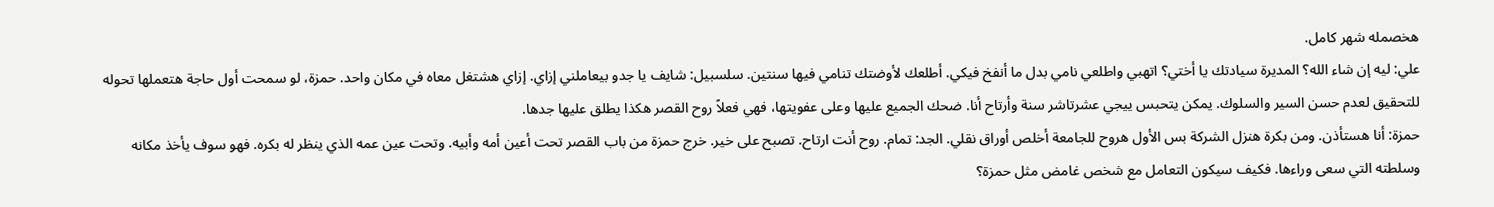هخصمله شهر كامل.
علي: ليه إن شاء الله؟ المديرة سيادتك يا أختي؟ اتهبي واطلعي نامي بدل ما أنفخ فيكي. أطلعك لأوضتك تنامي فيها سنتين. سلسبيل: شايف يا جدو بيعاملني إزاي. إزاي هشتغل معاه في مكان واحد. حمزة، لو سمحت أول حاجة هتعملها تحوله للتحقيق لعدم حسن السير والسلوك. يمكن يتحبس ييجي عشرتاشر سنة وأرتاح أنا. ضحك الجميع عليها وعلى عفويتها، فهي فعلاً روح القصر هكذا يطلق عليها جدها.
حمزة: أنا هستأذن. ومن بكرة هنزل الشركة بس الأول هروح للجامعة أخلص أوراق نقلي. الجد: تمام. روح أنت ارتاح. تصبح على خير. خرج حمزة من باب القصر تحت أعين أمه وأبيه. وتحت عين عمه الذي ينظر له بكره. فهو سوف يأخذ مكانه وسلطته التي سعى وراءها. فكيف سيكون التعامل مع شخص غامض مثل حمزة؟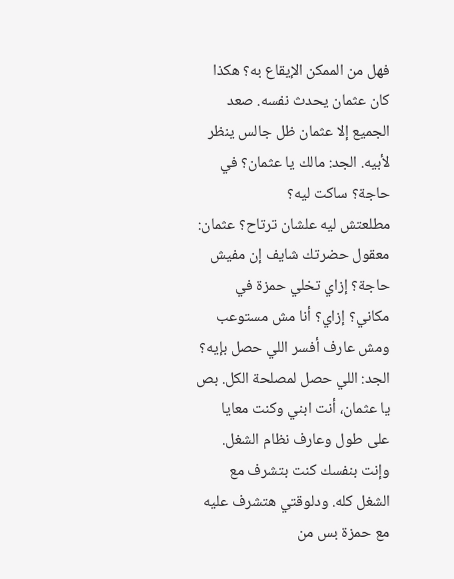فهل من الممكن الإيقاع به؟ هكذا كان عثمان يحدث نفسه. صعد الجميع إلا عثمان ظل جالس ينظر لأبيه. الجد: مالك يا عثمان؟ في حاجة؟ ساكت ليه؟
مطلعتش ليه علشان ترتاح؟ عثمان: معقول حضرتك شايف إن مفيش حاجة؟ إزاي تخلي حمزة في مكاني؟ إزاي؟ أنا مش مستوعب ومش عارف أفسر اللي حصل بإيه؟ الجد: اللي حصل لمصلحة الكل. بص يا عثمان، أنت ابني وكنت معايا على طول وعارف نظام الشغل. وإنت بنفسك كنت بتشرف مع الشغل كله. ودلوقتي هتشرف عليه مع حمزة بس من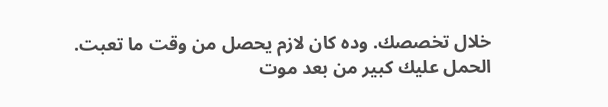خلال تخصصك. وده كان لازم يحصل من وقت ما تعبت. الحمل عليك كبير من بعد موت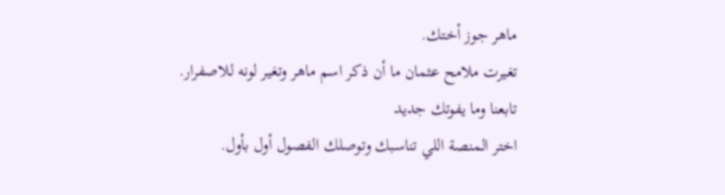ماهر جوز أختك.
تغيرت ملامح عثمان ما أن ذكر اسم ماهر وتغير لونه للاصفرار.
تابعنا وما يفوتك جديد
اختر المنصة اللي تناسبك وتوصلك الفصول أول بأول.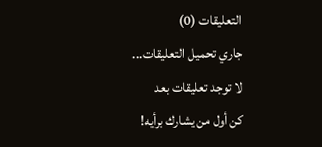التعليقات (0)
جاري تحميل التعليقات...
لا توجد تعليقات بعد
كن أول من يشارك برأيه!